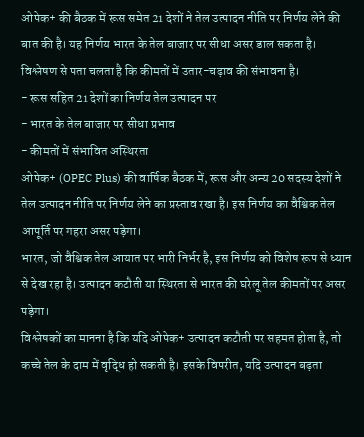ओपेक+ की बैठक में रूस समेत 21 देशों ने तेल उत्पादन नीति पर निर्णय लेने की बात की है। यह निर्णय भारत के तेल बाजार पर सीधा असर डाल सकता है। विश्लेषण से पता चलता है कि कीमतों में उतार-चढ़ाव की संभावना है।
- रूस सहित 21 देशों का निर्णय तेल उत्पादन पर
- भारत के तेल बाजार पर सीधा प्रभाव
- कीमतों में संभावित अस्थिरता
ओपेक+ (OPEC Plus) की वार्षिक बैठक में, रूस और अन्य 20 सदस्य देशों ने तेल उत्पादन नीति पर निर्णय लेने का प्रस्ताव रखा है। इस निर्णय का वैश्विक तेल आपूर्ति पर गहरा असर पड़ेगा।
भारत, जो वैश्विक तेल आयात पर भारी निर्भर है, इस निर्णय को विशेष रूप से ध्यान से देख रहा है। उत्पादन कटौती या स्थिरता से भारत की घरेलू तेल कीमतों पर असर पड़ेगा।
विश्लेषकों का मानना है कि यदि ओपेक+ उत्पादन कटौती पर सहमत होता है, तो कच्चे तेल के दाम में वृद्धि हो सकती है। इसके विपरीत, यदि उत्पादन बढ़ता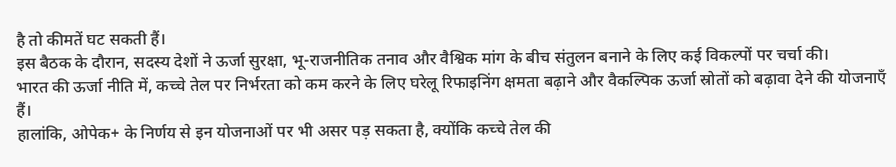है तो कीमतें घट सकती हैं।
इस बैठक के दौरान, सदस्य देशों ने ऊर्जा सुरक्षा, भू-राजनीतिक तनाव और वैश्विक मांग के बीच संतुलन बनाने के लिए कई विकल्पों पर चर्चा की।
भारत की ऊर्जा नीति में, कच्चे तेल पर निर्भरता को कम करने के लिए घरेलू रिफाइनिंग क्षमता बढ़ाने और वैकल्पिक ऊर्जा स्रोतों को बढ़ावा देने की योजनाएँ हैं।
हालांकि, ओपेक+ के निर्णय से इन योजनाओं पर भी असर पड़ सकता है, क्योंकि कच्चे तेल की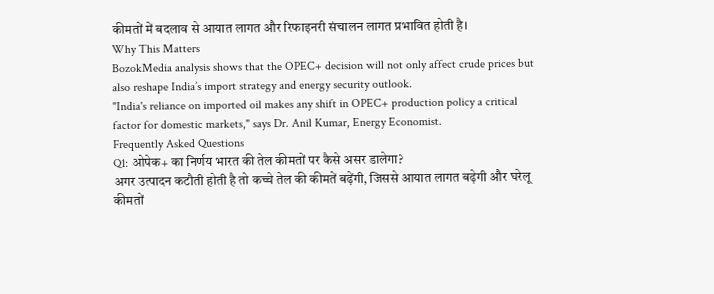कीमतों में बदलाव से आयात लागत और रिफाइनरी संचालन लागत प्रभावित होती है।
Why This Matters
BozokMedia analysis shows that the OPEC+ decision will not only affect crude prices but also reshape India’s import strategy and energy security outlook.
"India's reliance on imported oil makes any shift in OPEC+ production policy a critical factor for domestic markets," says Dr. Anil Kumar, Energy Economist.
Frequently Asked Questions
Q1: ओपेक+ का निर्णय भारत की तेल कीमतों पर कैसे असर डालेगा?
अगर उत्पादन कटौती होती है तो कच्चे तेल की कीमतें बढ़ेंगी, जिससे आयात लागत बढ़ेगी और घरेलू कीमतों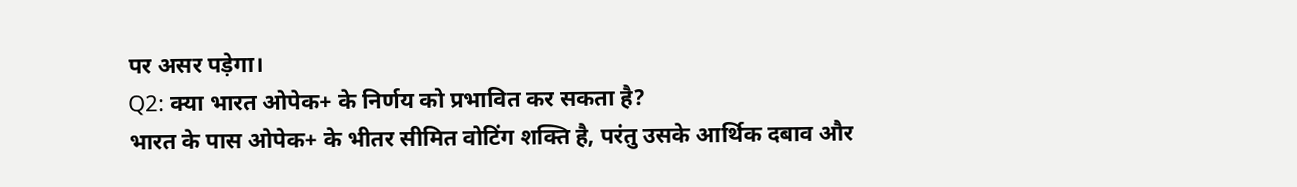पर असर पड़ेगा।
Q2: क्या भारत ओपेक+ के निर्णय को प्रभावित कर सकता है?
भारत के पास ओपेक+ के भीतर सीमित वोटिंग शक्ति है, परंतु उसके आर्थिक दबाव और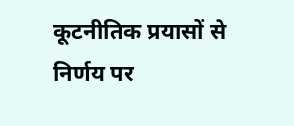कूटनीतिक प्रयासों से निर्णय पर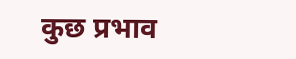कुछ प्रभाव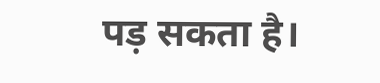पड़ सकता है।